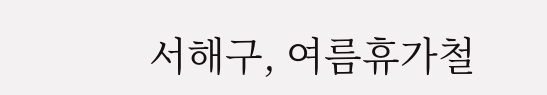서해구, 여름휴가철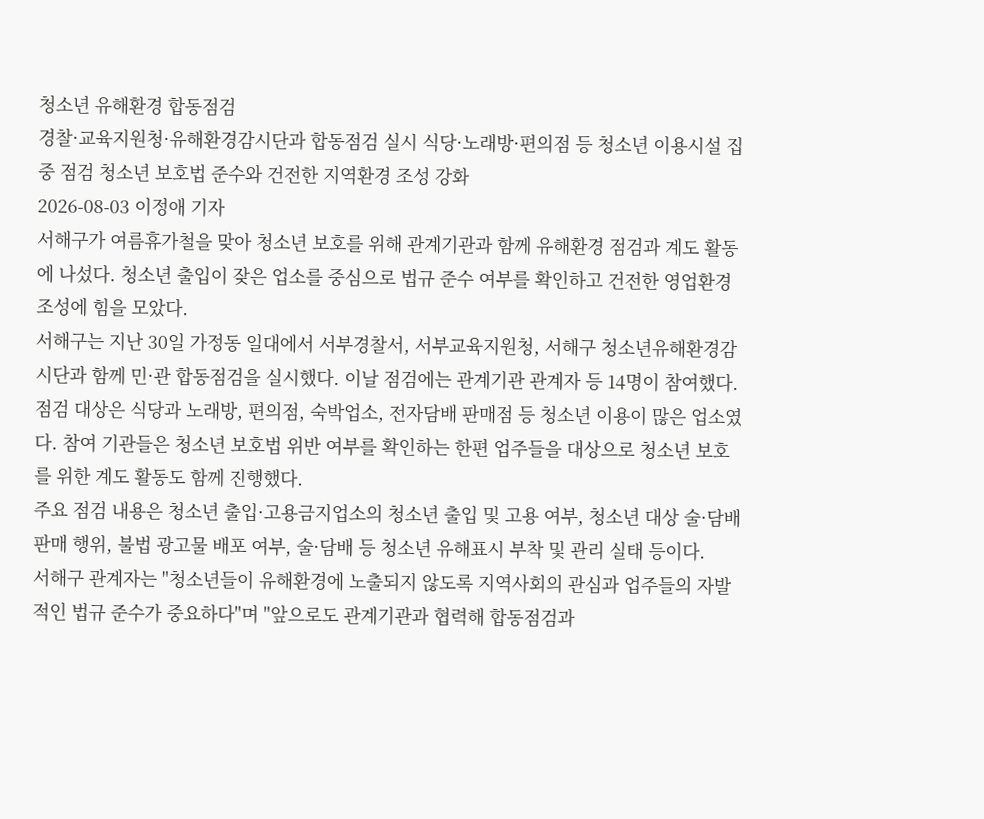청소년 유해환경 합동점검
경찰·교육지원청·유해환경감시단과 합동점검 실시 식당·노래방·편의점 등 청소년 이용시설 집중 점검 청소년 보호법 준수와 건전한 지역환경 조성 강화
2026-08-03 이정애 기자
서해구가 여름휴가철을 맞아 청소년 보호를 위해 관계기관과 함께 유해환경 점검과 계도 활동에 나섰다. 청소년 출입이 잦은 업소를 중심으로 법규 준수 여부를 확인하고 건전한 영업환경 조성에 힘을 모았다.
서해구는 지난 30일 가정동 일대에서 서부경찰서, 서부교육지원청, 서해구 청소년유해환경감시단과 함께 민·관 합동점검을 실시했다. 이날 점검에는 관계기관 관계자 등 14명이 참여했다.
점검 대상은 식당과 노래방, 편의점, 숙박업소, 전자담배 판매점 등 청소년 이용이 많은 업소였다. 참여 기관들은 청소년 보호법 위반 여부를 확인하는 한편 업주들을 대상으로 청소년 보호를 위한 계도 활동도 함께 진행했다.
주요 점검 내용은 청소년 출입·고용금지업소의 청소년 출입 및 고용 여부, 청소년 대상 술·담배 판매 행위, 불법 광고물 배포 여부, 술·담배 등 청소년 유해표시 부착 및 관리 실태 등이다.
서해구 관계자는 "청소년들이 유해환경에 노출되지 않도록 지역사회의 관심과 업주들의 자발적인 법규 준수가 중요하다"며 "앞으로도 관계기관과 협력해 합동점검과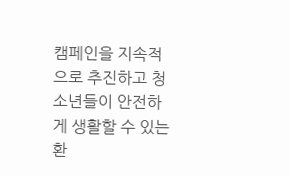캠페인을 지속적으로 추진하고 청소년들이 안전하게 생활할 수 있는 환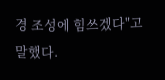경 조성에 힘쓰겠다"고 말했다.